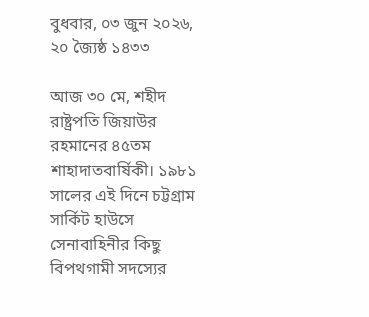বুধবার, ০৩ জুন ২০২৬, ২০ জ্যৈষ্ঠ ১৪৩৩

আজ ৩০ মে, শহীদ রাষ্ট্রপতি জিয়াউর রহমানের ৪৫তম শাহাদাতবার্ষিকী। ১৯৮১ সালের এই দিনে চট্টগ্রাম সার্কিট হাউসে সেনাবাহিনীর কিছু বিপথগামী সদস্যের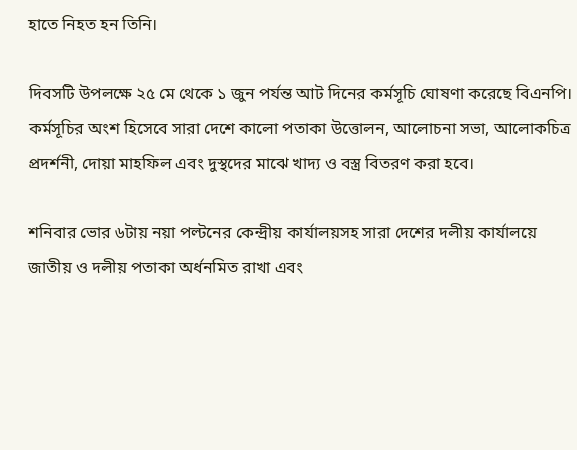হাতে নিহত হন তিনি।

দিবসটি উপলক্ষে ২৫ মে থেকে ১ জুন পর্যন্ত আট দিনের কর্মসূচি ঘোষণা করেছে বিএনপি। কর্মসূচির অংশ হিসেবে সারা দেশে কালো পতাকা উত্তোলন, আলোচনা সভা, আলোকচিত্র প্রদর্শনী, দোয়া মাহফিল এবং দুস্থদের মাঝে খাদ্য ও বস্ত্র বিতরণ করা হবে।

শনিবার ভোর ৬টায় নয়া পল্টনের কেন্দ্রীয় কার্যালয়সহ সারা দেশের দলীয় কার্যালয়ে জাতীয় ও দলীয় পতাকা অর্ধনমিত রাখা এবং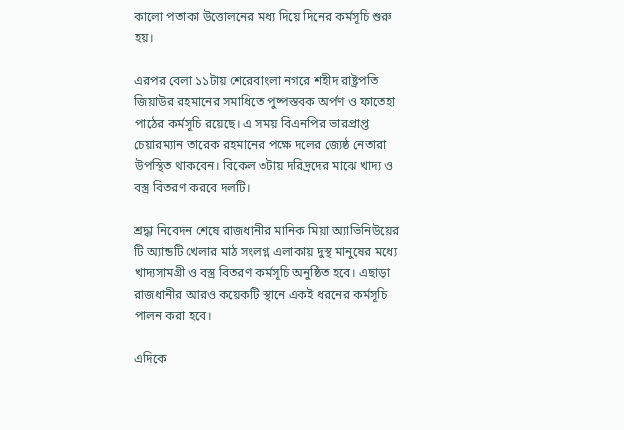কালো পতাকা উত্তোলনের মধ্য দিয়ে দিনের কর্মসূচি শুরু হয়।

এরপর বেলা ১১টায় শেরেবাংলা নগরে শহীদ রাষ্ট্রপতি জিয়াউর রহমানের সমাধিতে পুষ্পস্তবক অর্পণ ও ফাতেহা পাঠের কর্মসূচি রয়েছে। এ সময় বিএনপির ভারপ্রাপ্ত চেয়ারম্যান তারেক রহমানের পক্ষে দলের জ্যেষ্ঠ নেতারা উপস্থিত থাকবেন। বিকেল ৩টায় দরিদ্রদের মাঝে খাদ্য ও বস্ত্র বিতরণ করবে দলটি।

শ্রদ্ধা নিবেদন শেষে রাজধানীর মানিক মিয়া অ্যাভিনিউয়ের টি অ্যান্ডটি খেলার মাঠ সংলগ্ন এলাকায় দুস্থ মানুষের মধ্যে খাদ্যসামগ্রী ও বস্ত্র বিতরণ কর্মসূচি অনুষ্ঠিত হবে। এছাড়া রাজধানীর আরও কয়েকটি স্থানে একই ধরনের কর্মসূচি পালন করা হবে।

এদিকে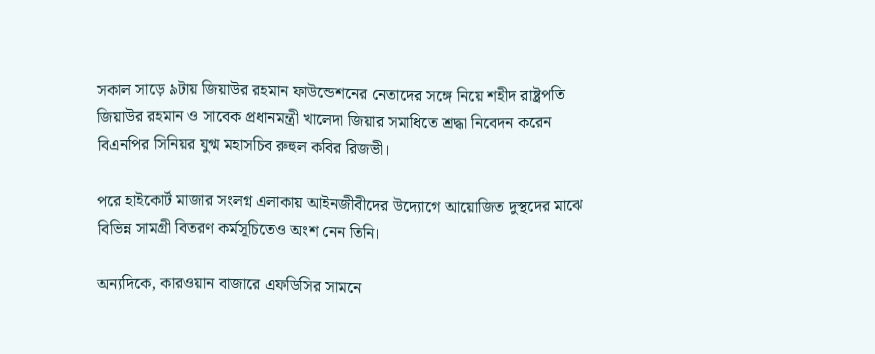সকাল সাড়ে ৯টায় জিয়াউর রহমান ফাউন্ডেশনের নেতাদের সঙ্গে নিয়ে শহীদ রাষ্ট্রপতি জিয়াউর রহমান ও সাবেক প্রধানমন্ত্রী খালেদা জিয়ার সমাধিতে শ্রদ্ধা নিবেদন করেন বিএনপির সিনিয়র যুগ্ম মহাসচিব রুহুল কবির রিজভী।

পরে হাইকোর্ট মাজার সংলগ্ন এলাকায় আইনজীবীদের উদ্যোগে আয়োজিত দুস্থদের মাঝে বিভিন্ন সামগ্রী বিতরণ কর্মসূচিতেও অংশ নেন তিনি।

অন্যদিকে, কারওয়ান বাজারে এফডিসির সামনে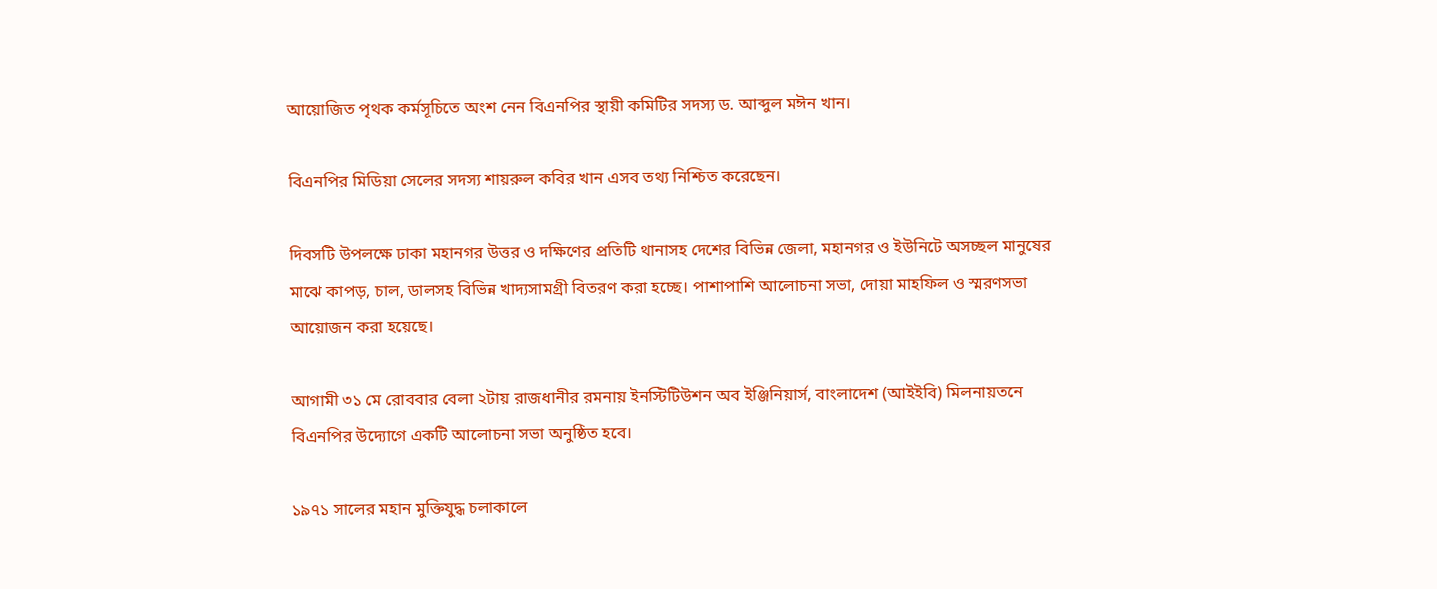আয়োজিত পৃথক কর্মসূচিতে অংশ নেন বিএনপির স্থায়ী কমিটির সদস্য ড. আব্দুল মঈন খান।

বিএনপির মিডিয়া সেলের সদস্য শায়রুল কবির খান এসব তথ্য নিশ্চিত করেছেন।

দিবসটি উপলক্ষে ঢাকা মহানগর উত্তর ও দক্ষিণের প্রতিটি থানাসহ দেশের বিভিন্ন জেলা, মহানগর ও ইউনিটে অসচ্ছল মানুষের মাঝে কাপড়, চাল, ডালসহ বিভিন্ন খাদ্যসামগ্রী বিতরণ করা হচ্ছে। পাশাপাশি আলোচনা সভা, দোয়া মাহফিল ও স্মরণসভা আয়োজন করা হয়েছে।

আগামী ৩১ মে রোববার বেলা ২টায় রাজধানীর রমনায় ইনস্টিটিউশন অব ইঞ্জিনিয়ার্স, বাংলাদেশ (আইইবি) মিলনায়তনে বিএনপির উদ্যোগে একটি আলোচনা সভা অনুষ্ঠিত হবে।

১৯৭১ সালের মহান মুক্তিযুদ্ধ চলাকালে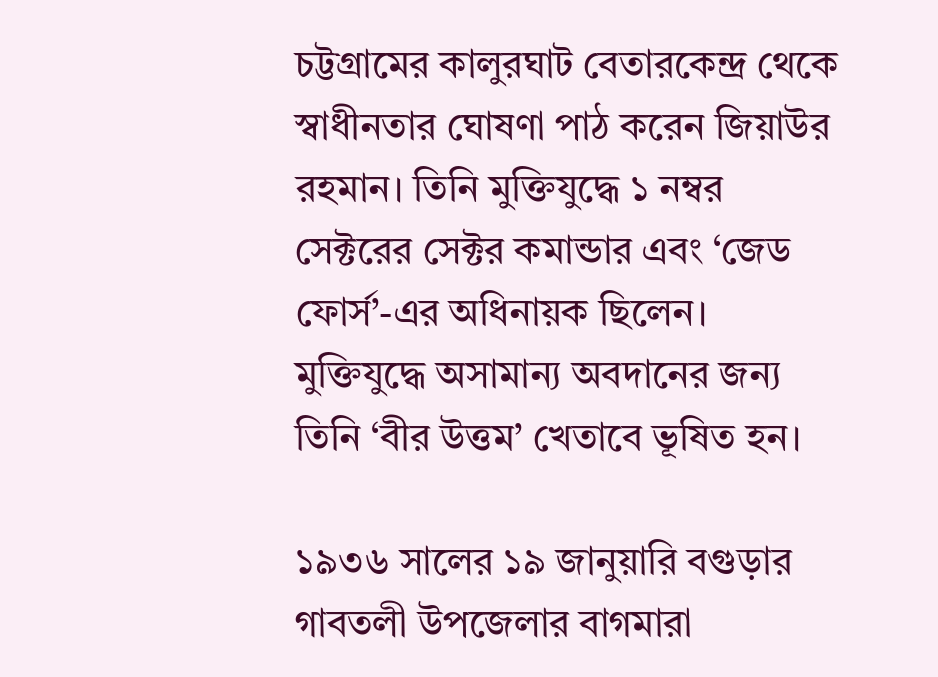চট্টগ্রামের কালুরঘাট বেতারকেন্দ্র থেকে স্বাধীনতার ঘোষণা পাঠ করেন জিয়াউর রহমান। তিনি মুক্তিযুদ্ধে ১ নম্বর সেক্টরের সেক্টর কমান্ডার এবং ‘জেড ফোর্স’-এর অধিনায়ক ছিলেন। মুক্তিযুদ্ধে অসামান্য অবদানের জন্য তিনি ‘বীর উত্তম’ খেতাবে ভূষিত হন।

১৯৩৬ সালের ১৯ জানুয়ারি বগুড়ার গাবতলী উপজেলার বাগমারা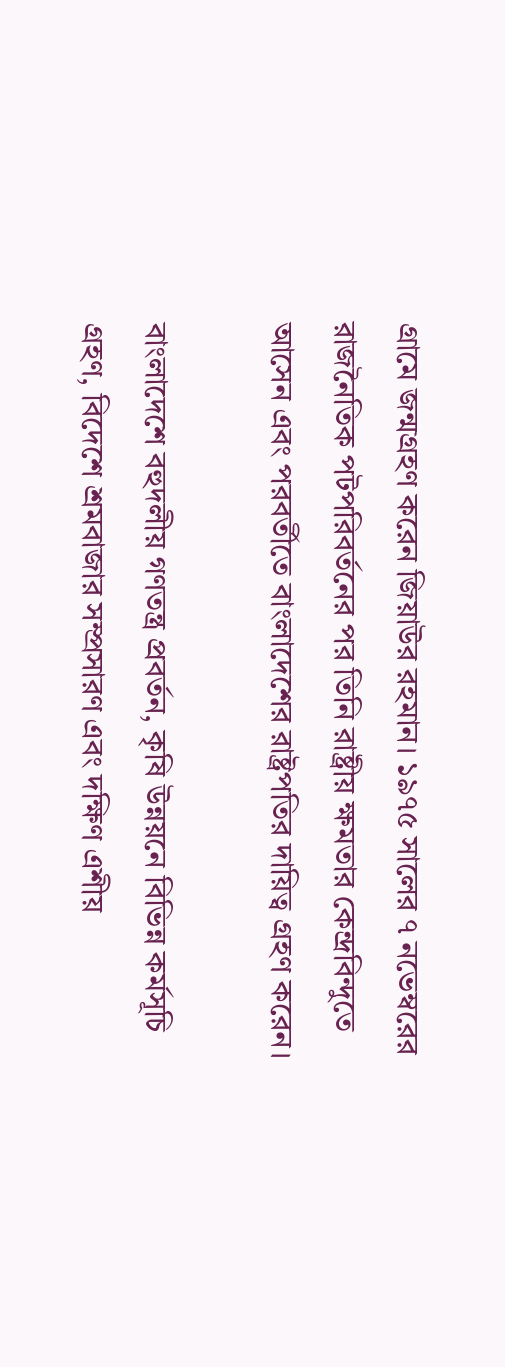গ্রামে জন্মগ্রহণ করেন জিয়াউর রহমান। ১৯৭৫ সালের ৭ নভেম্বরের রাজনৈতিক পটপরিবর্তনের পর তিনি রাষ্ট্রীয় ক্ষমতার কেন্দ্রবিন্দুতে আসেন এবং পরবর্তীতে বাংলাদেশের রাষ্ট্রপতির দায়িত্ব গ্রহণ করেন।

বাংলাদেশে বহুদলীয় গণতন্ত্র প্রবর্তন, কৃষি উন্নয়নে বিভিন্ন কর্মসূচি গ্রহণ, বিদেশে শ্রমবাজার সম্প্রসারণ এবং দক্ষিণ এশীয়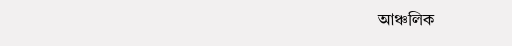আঞ্চলিক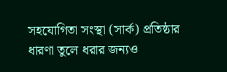সহযোগিতা সংস্থা (সার্ক) প্রতিষ্ঠার ধারণা তুলে ধরার জন্যও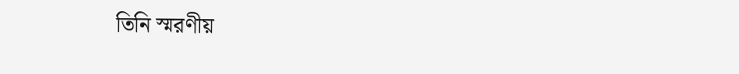তিনি স্মরণীয়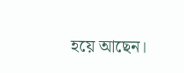হয়ে আছেন।